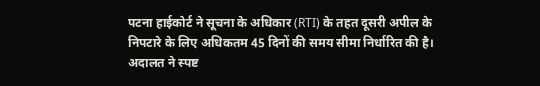पटना हाईकोर्ट ने सूचना के अधिकार (RTI) के तहत दूसरी अपील के निपटारे के लिए अधिकतम 45 दिनों की समय सीमा निर्धारित की है। अदालत ने स्पष्ट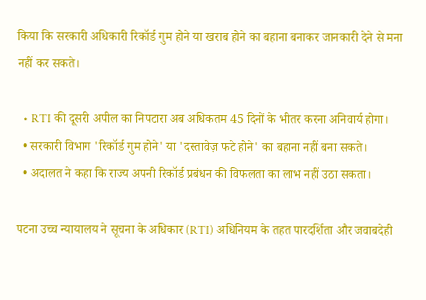किया कि सरकारी अधिकारी रिकॉर्ड गुम होने या खराब होने का बहाना बनाकर जानकारी देने से मना नहीं कर सकते।

  • RTI की दूसरी अपील का निपटारा अब अधिकतम 45 दिनों के भीतर करना अनिवार्य होगा।
  • सरकारी विभाग 'रिकॉर्ड गुम होने' या 'दस्तावेज़ फटे होने' का बहाना नहीं बना सकते।
  • अदालत ने कहा कि राज्य अपनी रिकॉर्ड प्रबंधन की विफलता का लाभ नहीं उठा सकता।

पटना उच्च न्यायालय ने सूचना के अधिकार (RTI) अधिनियम के तहत पारदर्शिता और जवाबदेही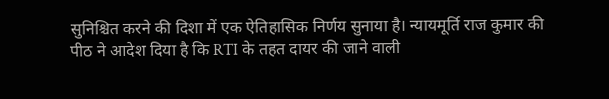सुनिश्चित करने की दिशा में एक ऐतिहासिक निर्णय सुनाया है। न्यायमूर्ति राज कुमार की पीठ ने आदेश दिया है कि RTI के तहत दायर की जाने वाली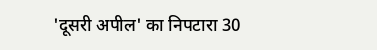'दूसरी अपील' का निपटारा 30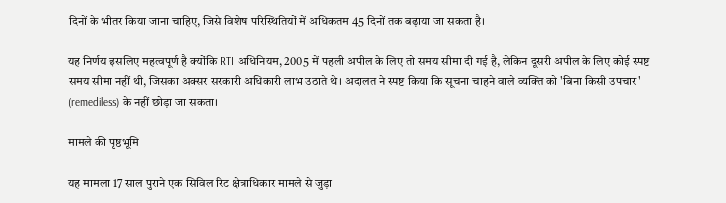दिनों के भीतर किया जाना चाहिए, जिसे विशेष परिस्थितियों में अधिकतम 45 दिनों तक बढ़ाया जा सकता है।

यह निर्णय इसलिए महत्वपूर्ण है क्योंकि RTI अधिनियम, 2005 में पहली अपील के लिए तो समय सीमा दी गई है, लेकिन दूसरी अपील के लिए कोई स्पष्ट समय सीमा नहीं थी, जिसका अक्सर सरकारी अधिकारी लाभ उठाते थे। अदालत ने स्पष्ट किया कि सूचना चाहने वाले व्यक्ति को 'बिना किसी उपचार' (remediless) के नहीं छोड़ा जा सकता।

मामले की पृष्ठभूमि

यह मामला 17 साल पुराने एक सिविल रिट क्षेत्राधिकार मामले से जुड़ा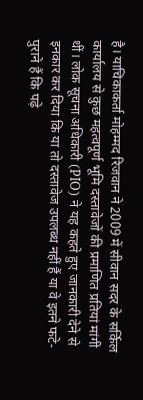है। याचिकाकर्ता मोहम्मद रिजवान ने 2009 में सीवान सदर के सर्किल कार्यालय से कुछ महत्वपूर्ण भूमि दस्तावेजों की प्रमाणित प्रतियां मांगी थीं। लोक सूचना अधिकारी (PIO) ने यह कहते हुए जानकारी देने से इनकार कर दिया कि या तो दस्तावेज उपलब्ध नहीं हैं या वे इतने फटे-पुराने हैं कि पढ़े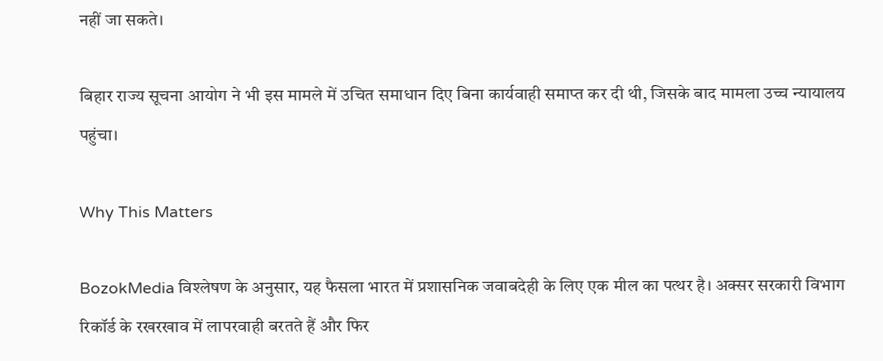नहीं जा सकते।

बिहार राज्य सूचना आयोग ने भी इस मामले में उचित समाधान दिए बिना कार्यवाही समाप्त कर दी थी, जिसके बाद मामला उच्च न्यायालय पहुंचा।

Why This Matters

BozokMedia विश्लेषण के अनुसार, यह फैसला भारत में प्रशासनिक जवाबदेही के लिए एक मील का पत्थर है। अक्सर सरकारी विभाग रिकॉर्ड के रखरखाव में लापरवाही बरतते हैं और फिर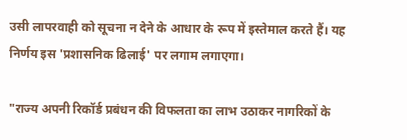उसी लापरवाही को सूचना न देने के आधार के रूप में इस्तेमाल करते हैं। यह निर्णय इस 'प्रशासनिक ढिलाई' पर लगाम लगाएगा।

"राज्य अपनी रिकॉर्ड प्रबंधन की विफलता का लाभ उठाकर नागरिकों के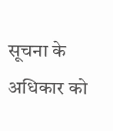सूचना के अधिकार को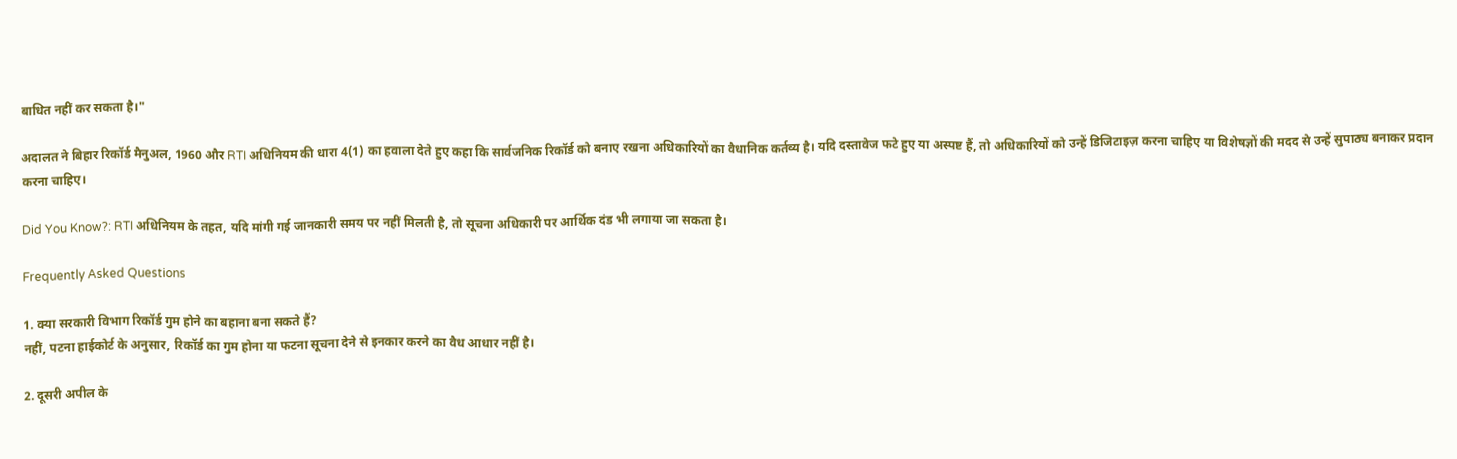बाधित नहीं कर सकता है।"

अदालत ने बिहार रिकॉर्ड मैनुअल, 1960 और RTI अधिनियम की धारा 4(1) का हवाला देते हुए कहा कि सार्वजनिक रिकॉर्ड को बनाए रखना अधिकारियों का वैधानिक कर्तव्य है। यदि दस्तावेज फटे हुए या अस्पष्ट हैं, तो अधिकारियों को उन्हें डिजिटाइज़ करना चाहिए या विशेषज्ञों की मदद से उन्हें सुपाठ्य बनाकर प्रदान करना चाहिए।

Did You Know?: RTI अधिनियम के तहत, यदि मांगी गई जानकारी समय पर नहीं मिलती है, तो सूचना अधिकारी पर आर्थिक दंड भी लगाया जा सकता है।

Frequently Asked Questions

1. क्या सरकारी विभाग रिकॉर्ड गुम होने का बहाना बना सकते हैं?
नहीं, पटना हाईकोर्ट के अनुसार, रिकॉर्ड का गुम होना या फटना सूचना देने से इनकार करने का वैध आधार नहीं है।

2. दूसरी अपील के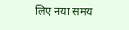लिए नया समय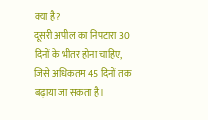क्या है?
दूसरी अपील का निपटारा 30 दिनों के भीतर होना चाहिए, जिसे अधिकतम 45 दिनों तक बढ़ाया जा सकता है।